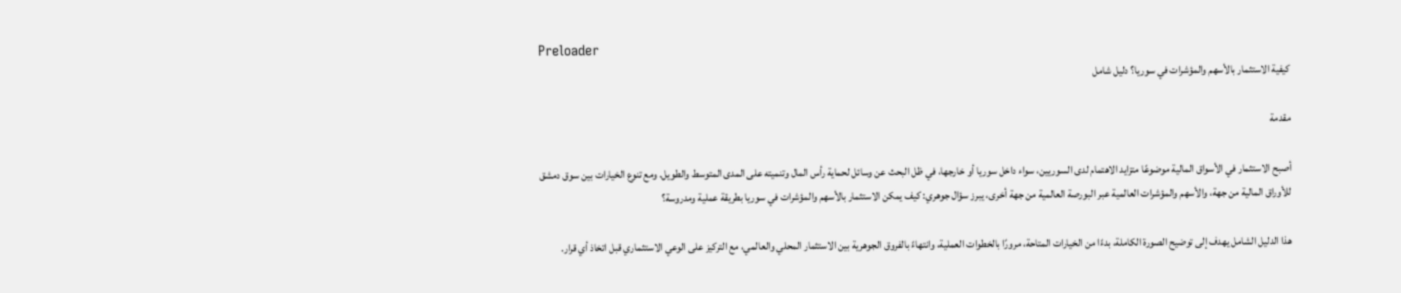Preloader
كيفية الاستثمار بالأسهم والمؤشرات في سوريا؟ دليل شامل

مقدمة

أصبح الاستثمار في الأسواق المالية موضوعًا متزايد الاهتمام لدى السوريين، سواء داخل سوريا أو خارجها، في ظل البحث عن وسائل لحماية رأس المال وتنميته على المدى المتوسط والطويل. ومع تنوع الخيارات بين سوق دمشق للأوراق المالية من جهة، والأسهم والمؤشرات العالمية عبر البورصة العالمية من جهة أخرى، يبرز سؤال جوهري: كيف يمكن الاستثمار بالأسهم والمؤشرات في سوريا بطريقة عملية ومدروسة؟

هذا الدليل الشامل يهدف إلى توضيح الصورة الكاملة، بدءًا من الخيارات المتاحة، مرورًا بالخطوات العملية، وانتهاءً بالفروق الجوهرية بين الاستثمار المحلي والعالمي، مع التركيز على الوعي الاستثماري قبل اتخاذ أي قرار.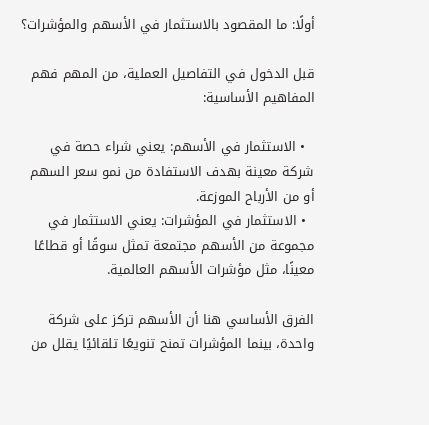أولًا: ما المقصود بالاستثمار في الأسهم والمؤشرات؟

قبل الدخول في التفاصيل العملية، من المهم فهم المفاهيم الأساسية:

  • الاستثمار في الأسهم: يعني شراء حصة في شركة معينة بهدف الاستفادة من نمو سعر السهم أو من الأرباح الموزعة.
  • الاستثمار في المؤشرات: يعني الاستثمار في مجموعة من الأسهم مجتمعة تمثل سوقًا أو قطاعًا معينًا، مثل مؤشرات الأسهم العالمية.

الفرق الأساسي هنا أن الأسهم تركز على شركة واحدة، بينما المؤشرات تمنح تنويعًا تلقائيًا يقلل من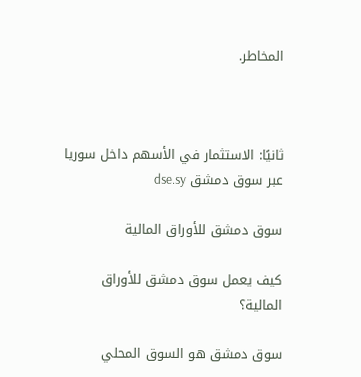المخاطر.



ثانيًا: الاستثمار في الأسهم داخل سوريا عبر سوق دمشق dse.sy

سوق دمشق للأوراق المالية

كيف يعمل سوق دمشق للأوراق المالية؟

سوق دمشق هو السوق المحلي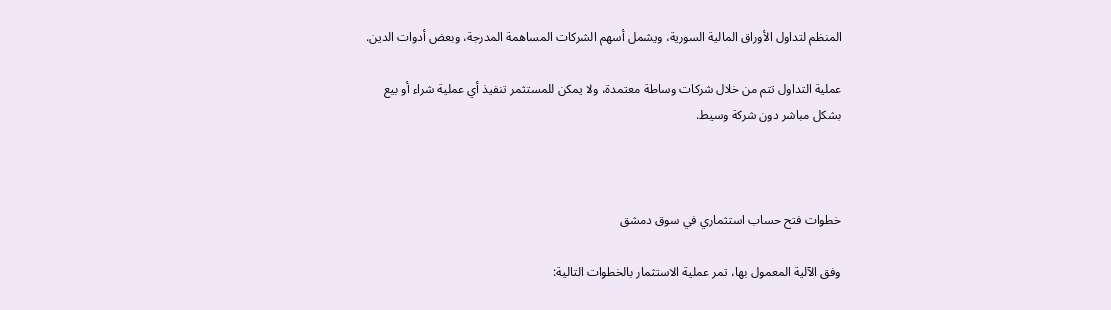المنظم لتداول الأوراق المالية السورية، ويشمل أسهم الشركات المساهمة المدرجة، وبعض أدوات الدين.

عملية التداول تتم من خلال شركات وساطة معتمدة، ولا يمكن للمستثمر تنفيذ أي عملية شراء أو بيع بشكل مباشر دون شركة وسيط.



خطوات فتح حساب استثماري في سوق دمشق

وفق الآلية المعمول بها، تمر عملية الاستثمار بالخطوات التالية: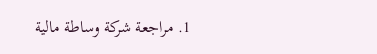1. مراجعة شركة وساطة مالية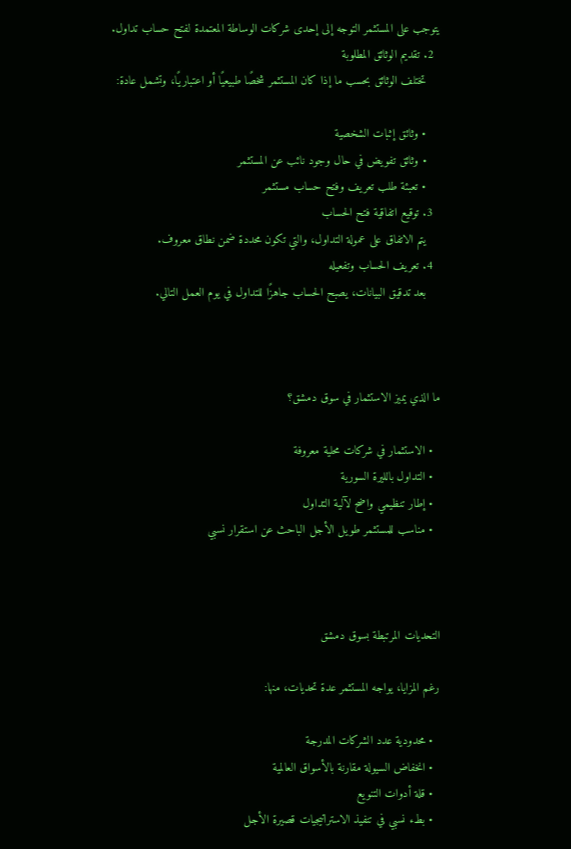يتوجب على المستثمر التوجه إلى إحدى شركات الوساطة المعتمدة لفتح حساب تداول.
  2. تقديم الوثائق المطلوبة
    تختلف الوثائق بحسب ما إذا كان المستثمر شخصًا طبيعيًا أو اعتباريًا، وتشمل عادة:

    • وثائق إثبات الشخصية
    • وثائق تفويض في حال وجود نائب عن المستثمر
    • تعبئة طلب تعريف وفتح حساب مستثمر
  3. توقيع اتفاقية فتح الحساب
    يتم الاتفاق على عمولة التداول، والتي تكون محددة ضمن نطاق معروف.
  4. تعريف الحساب وتفعيله
    بعد تدقيق البيانات، يصبح الحساب جاهزًا للتداول في يوم العمل التالي.



ما الذي يميز الاستثمار في سوق دمشق؟

  • الاستثمار في شركات محلية معروفة
  • التداول بالليرة السورية
  • إطار تنظيمي واضح لآلية التداول
  • مناسب للمستثمر طويل الأجل الباحث عن استقرار نسبي



التحديات المرتبطة بسوق دمشق

رغم المزايا، يواجه المستثمر عدة تحديات، منها:

  • محدودية عدد الشركات المدرجة
  • انخفاض السيولة مقارنة بالأسواق العالمية
  • قلة أدوات التنويع
  • بطء نسبي في تنفيذ الاستراتيجيات قصيرة الأجل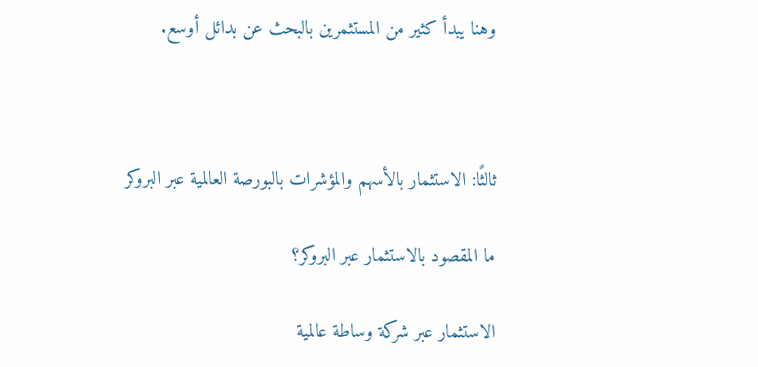وهنا يبدأ كثير من المستثمرين بالبحث عن بدائل أوسع.



ثالثًا: الاستثمار بالأسهم والمؤشرات بالبورصة العالمية عبر البروكر

ما المقصود بالاستثمار عبر البروكر؟

الاستثمار عبر شركة وساطة عالمية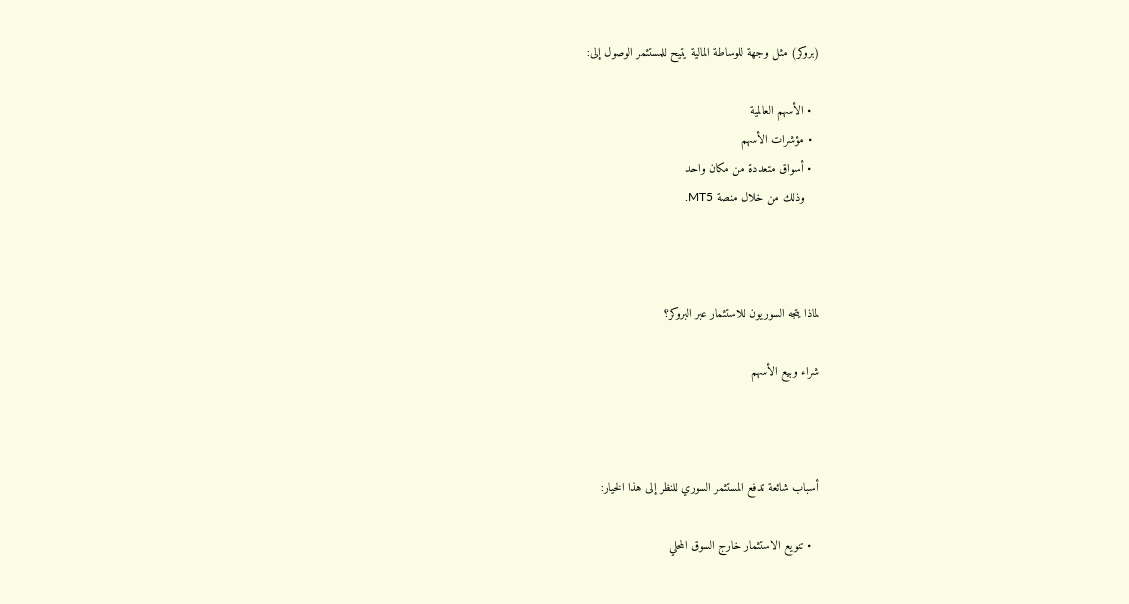(بروكر) مثل وجهة للوساطة المالية يتيح للمستثمر الوصول إلى:

  • الأسهم العالمية
  • مؤشرات الأسهم
  • أسواق متعددة من مكان واحد
    وذلك من خلال منصة MT5.



لماذا يتجه السوريون للاستثمار عبر البروكر؟

شراء وبيع الأسهم



أسباب شائعة تدفع المستثمر السوري للنظر إلى هذا الخيار:

  • تنويع الاستثمار خارج السوق المحلي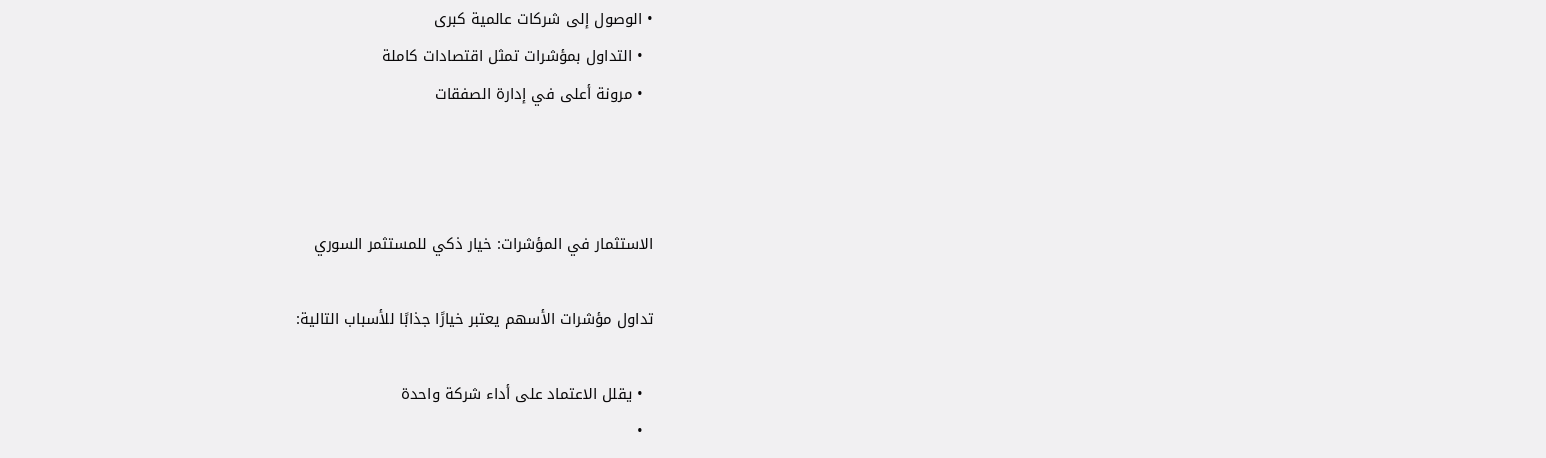• الوصول إلى شركات عالمية كبرى
  • التداول بمؤشرات تمثل اقتصادات كاملة
  • مرونة أعلى في إدارة الصفقات



الاستثمار في المؤشرات: خيار ذكي للمستثمر السوري

تداول مؤشرات الأسهم يعتبر خيارًا جذابًا للأسباب التالية:

  • يقلل الاعتماد على أداء شركة واحدة
  •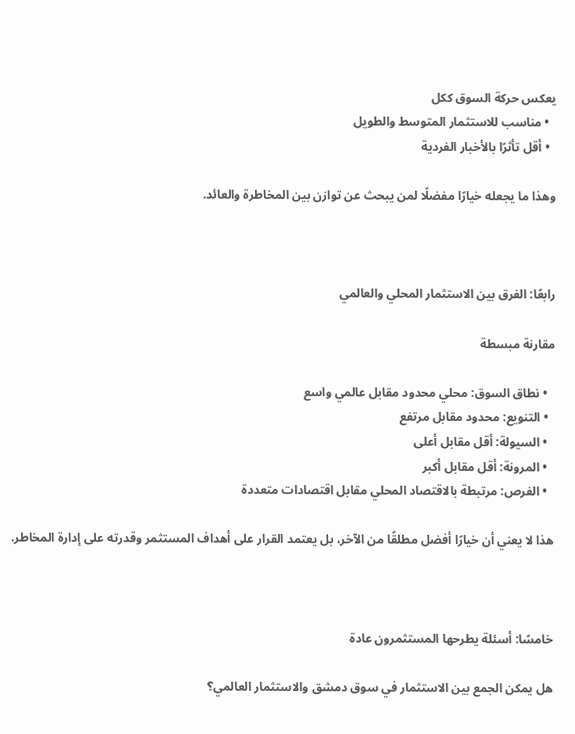يعكس حركة السوق ككل
  • مناسب للاستثمار المتوسط والطويل
  • أقل تأثرًا بالأخبار الفردية

وهذا ما يجعله خيارًا مفضلًا لمن يبحث عن توازن بين المخاطرة والعائد.



رابعًا: الفرق بين الاستثمار المحلي والعالمي

مقارنة مبسطة

  • نطاق السوق: محلي محدود مقابل عالمي واسع
  • التنويع: محدود مقابل مرتفع
  • السيولة: أقل مقابل أعلى
  • المرونة: أقل مقابل أكبر
  • الفرص: مرتبطة بالاقتصاد المحلي مقابل اقتصادات متعددة

هذا لا يعني أن خيارًا أفضل مطلقًا من الآخر، بل يعتمد القرار على أهداف المستثمر وقدرته على إدارة المخاطر.



خامسًا: أسئلة يطرحها المستثمرون عادة

هل يمكن الجمع بين الاستثمار في سوق دمشق والاستثمار العالمي؟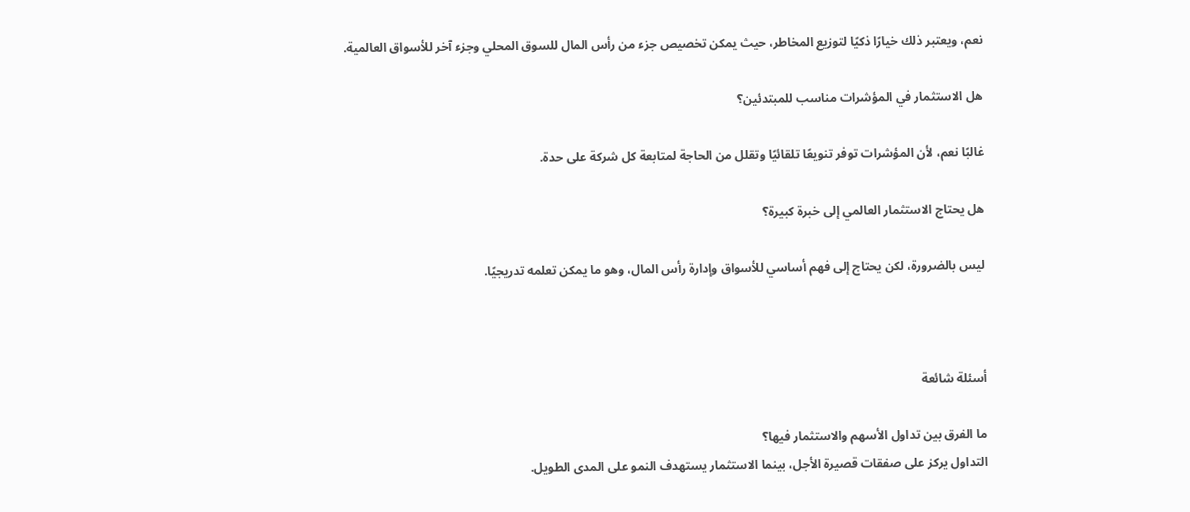نعم، ويعتبر ذلك خيارًا ذكيًا لتوزيع المخاطر، حيث يمكن تخصيص جزء من رأس المال للسوق المحلي وجزء آخر للأسواق العالمية.

هل الاستثمار في المؤشرات مناسب للمبتدئين؟

غالبًا نعم، لأن المؤشرات توفر تنويعًا تلقائيًا وتقلل من الحاجة لمتابعة كل شركة على حدة.

هل يحتاج الاستثمار العالمي إلى خبرة كبيرة؟

ليس بالضرورة، لكن يحتاج إلى فهم أساسي للأسواق وإدارة رأس المال، وهو ما يمكن تعلمه تدريجيًا.



أسئلة شائعة

ما الفرق بين تداول الأسهم والاستثمار فيها؟
التداول يركز على صفقات قصيرة الأجل، بينما الاستثمار يستهدف النمو على المدى الطويل.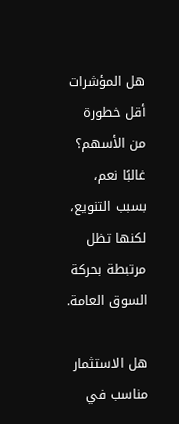هل المؤشرات أقل خطورة من الأسهم؟
غالبًا نعم، بسبب التنويع، لكنها تظل مرتبطة بحركة السوق العامة.

هل الاستثمار مناسب في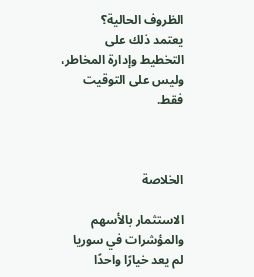الظروف الحالية؟
يعتمد ذلك على التخطيط وإدارة المخاطر، وليس على التوقيت فقط.



الخلاصة

الاستثمار بالأسهم والمؤشرات في سوريا لم يعد خيارًا واحدًا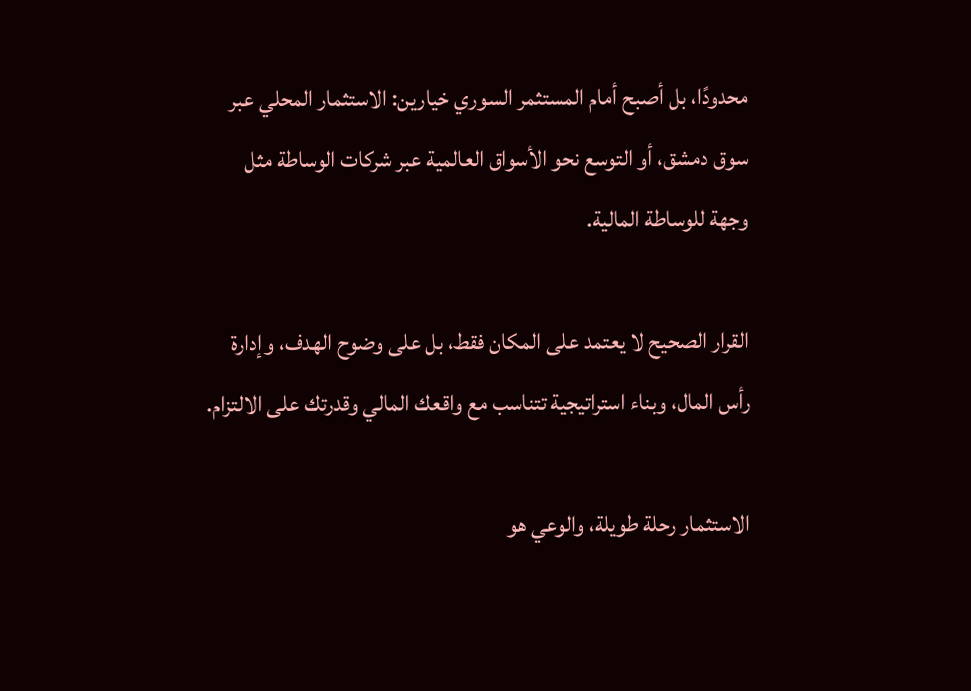محدودًا، بل أصبح أمام المستثمر السوري خيارين: الاستثمار المحلي عبر سوق دمشق، أو التوسع نحو الأسواق العالمية عبر شركات الوساطة مثل وجهة للوساطة المالية.

القرار الصحيح لا يعتمد على المكان فقط، بل على وضوح الهدف، وإدارة رأس المال، وبناء استراتيجية تتناسب مع واقعك المالي وقدرتك على الالتزام.

الاستثمار رحلة طويلة، والوعي هو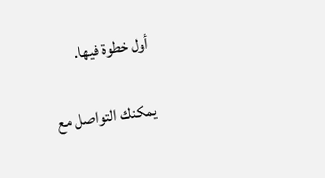أول خطوة فيها.

يمكنك التواصل مع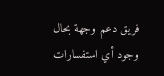فريق دعم وجهة بحال وجود أي استفسارات